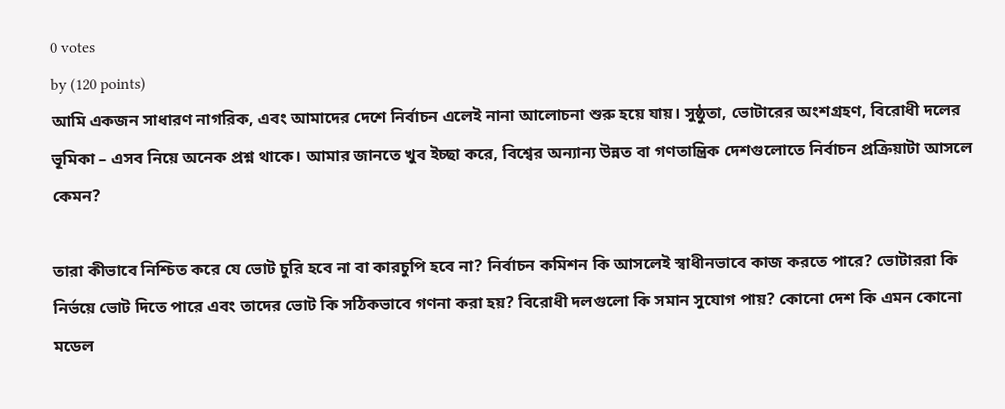0 votes
by (120 points)
আমি একজন সাধারণ নাগরিক, এবং আমাদের দেশে নির্বাচন এলেই নানা আলোচনা শুরু হয়ে যায়। সুষ্ঠুতা, ভোটারের অংশগ্রহণ, বিরোধী দলের ভূমিকা – এসব নিয়ে অনেক প্রশ্ন থাকে। আমার জানতে খুব ইচ্ছা করে, বিশ্বের অন্যান্য উন্নত বা গণতান্ত্রিক দেশগুলোতে নির্বাচন প্রক্রিয়াটা আসলে কেমন?

তারা কীভাবে নিশ্চিত করে যে ভোট চুরি হবে না বা কারচুপি হবে না? নির্বাচন কমিশন কি আসলেই স্বাধীনভাবে কাজ করতে পারে? ভোটাররা কি নির্ভয়ে ভোট দিতে পারে এবং তাদের ভোট কি সঠিকভাবে গণনা করা হয়? বিরোধী দলগুলো কি সমান সুযোগ পায়? কোনো দেশ কি এমন কোনো মডেল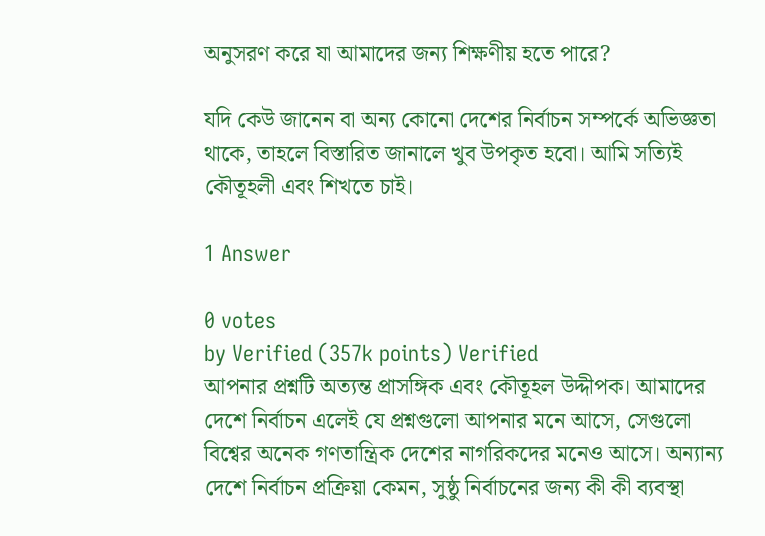অনুসরণ করে যা আমাদের জন্য শিক্ষণীয় হতে পারে?

যদি কেউ জানেন বা অন্য কোনো দেশের নির্বাচন সম্পর্কে অভিজ্ঞতা থাকে, তাহলে বিস্তারিত জানালে খুব উপকৃত হবো। আমি সত্যিই কৌতূহলী এবং শিখতে চাই।

1 Answer

0 votes
by Verified (357k points) Verified
আপনার প্রশ্নটি অত্যন্ত প্রাসঙ্গিক এবং কৌতূহল উদ্দীপক। আমাদের দেশে নির্বাচন এলেই যে প্রশ্নগুলো আপনার মনে আসে, সেগুলো বিশ্বের অনেক গণতান্ত্রিক দেশের নাগরিকদের মনেও আসে। অন্যান্য দেশে নির্বাচন প্রক্রিয়া কেমন, সুষ্ঠু নির্বাচনের জন্য কী কী ব্যবস্থা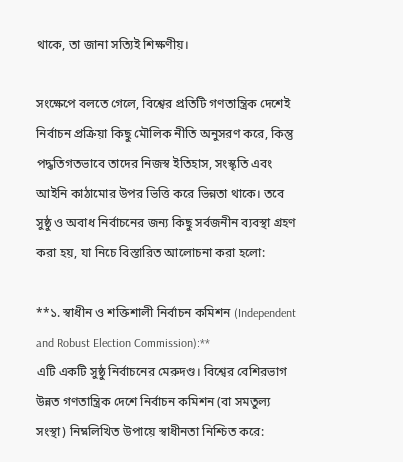থাকে, তা জানা সত্যিই শিক্ষণীয়।

সংক্ষেপে বলতে গেলে, বিশ্বের প্রতিটি গণতান্ত্রিক দেশেই নির্বাচন প্রক্রিয়া কিছু মৌলিক নীতি অনুসরণ করে, কিন্তু পদ্ধতিগতভাবে তাদের নিজস্ব ইতিহাস, সংস্কৃতি এবং আইনি কাঠামোর উপর ভিত্তি করে ভিন্নতা থাকে। তবে সুষ্ঠু ও অবাধ নির্বাচনের জন্য কিছু সর্বজনীন ব্যবস্থা গ্রহণ করা হয়, যা নিচে বিস্তারিত আলোচনা করা হলো:

**১. স্বাধীন ও শক্তিশালী নির্বাচন কমিশন (Independent and Robust Election Commission):**
এটি একটি সুষ্ঠু নির্বাচনের মেরুদণ্ড। বিশ্বের বেশিরভাগ উন্নত গণতান্ত্রিক দেশে নির্বাচন কমিশন (বা সমতুল্য সংস্থা) নিম্নলিখিত উপায়ে স্বাধীনতা নিশ্চিত করে: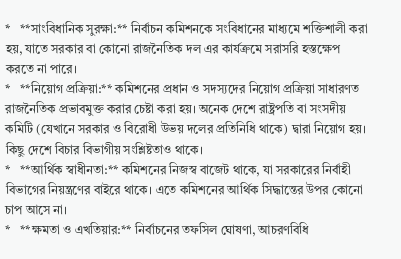*   **সাংবিধানিক সুরক্ষা:** নির্বাচন কমিশনকে সংবিধানের মাধ্যমে শক্তিশালী করা হয়, যাতে সরকার বা কোনো রাজনৈতিক দল এর কার্যক্রমে সরাসরি হস্তক্ষেপ করতে না পারে।
*   **নিয়োগ প্রক্রিয়া:** কমিশনের প্রধান ও সদস্যদের নিয়োগ প্রক্রিয়া সাধারণত রাজনৈতিক প্রভাবমুক্ত করার চেষ্টা করা হয়। অনেক দেশে রাষ্ট্রপতি বা সংসদীয় কমিটি (যেখানে সরকার ও বিরোধী উভয় দলের প্রতিনিধি থাকে) দ্বারা নিয়োগ হয়। কিছু দেশে বিচার বিভাগীয় সংশ্লিষ্টতাও থাকে।
*   **আর্থিক স্বাধীনতা:** কমিশনের নিজস্ব বাজেট থাকে, যা সরকারের নির্বাহী বিভাগের নিয়ন্ত্রণের বাইরে থাকে। এতে কমিশনের আর্থিক সিদ্ধান্তের উপর কোনো চাপ আসে না।
*   **ক্ষমতা ও এখতিয়ার:** নির্বাচনের তফসিল ঘোষণা, আচরণবিধি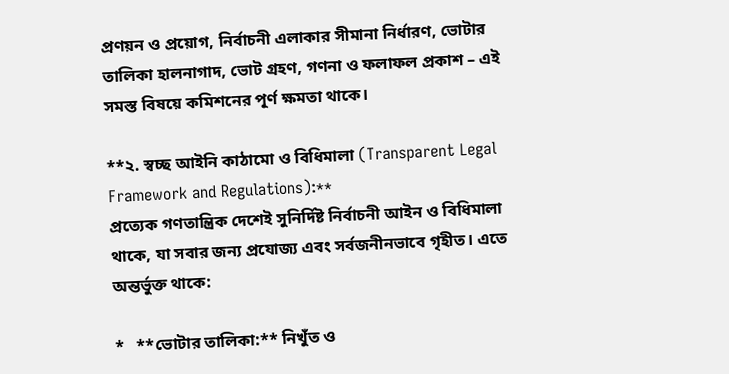প্রণয়ন ও প্রয়োগ, নির্বাচনী এলাকার সীমানা নির্ধারণ, ভোটার তালিকা হালনাগাদ, ভোট গ্রহণ, গণনা ও ফলাফল প্রকাশ – এই সমস্ত বিষয়ে কমিশনের পূর্ণ ক্ষমতা থাকে।

**২. স্বচ্ছ আইনি কাঠামো ও বিধিমালা (Transparent Legal Framework and Regulations):**
প্রত্যেক গণতান্ত্রিক দেশেই সুনির্দিষ্ট নির্বাচনী আইন ও বিধিমালা থাকে, যা সবার জন্য প্রযোজ্য এবং সর্বজনীনভাবে গৃহীত। এতে অন্তর্ভুক্ত থাকে:

*   **ভোটার তালিকা:** নিখুঁত ও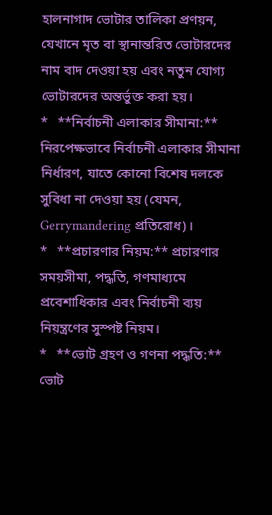হালনাগাদ ভোটার তালিকা প্রণয়ন, যেখানে মৃত বা স্থানান্তরিত ভোটারদের নাম বাদ দেওয়া হয় এবং নতুন যোগ্য ভোটারদের অন্তর্ভুক্ত করা হয়।
*   **নির্বাচনী এলাকার সীমানা:** নিরপেক্ষভাবে নির্বাচনী এলাকার সীমানা নির্ধারণ, যাতে কোনো বিশেষ দলকে সুবিধা না দেওয়া হয় (যেমন, Gerrymandering প্রতিরোধ)।
*   **প্রচারণার নিয়ম:** প্রচারণার সময়সীমা, পদ্ধতি, গণমাধ্যমে প্রবেশাধিকার এবং নির্বাচনী ব্যয় নিয়ন্ত্রণের সুস্পষ্ট নিয়ম।
*   **ভোট গ্রহণ ও গণনা পদ্ধতি:** ভোট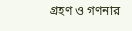গ্রহণ ও গণনার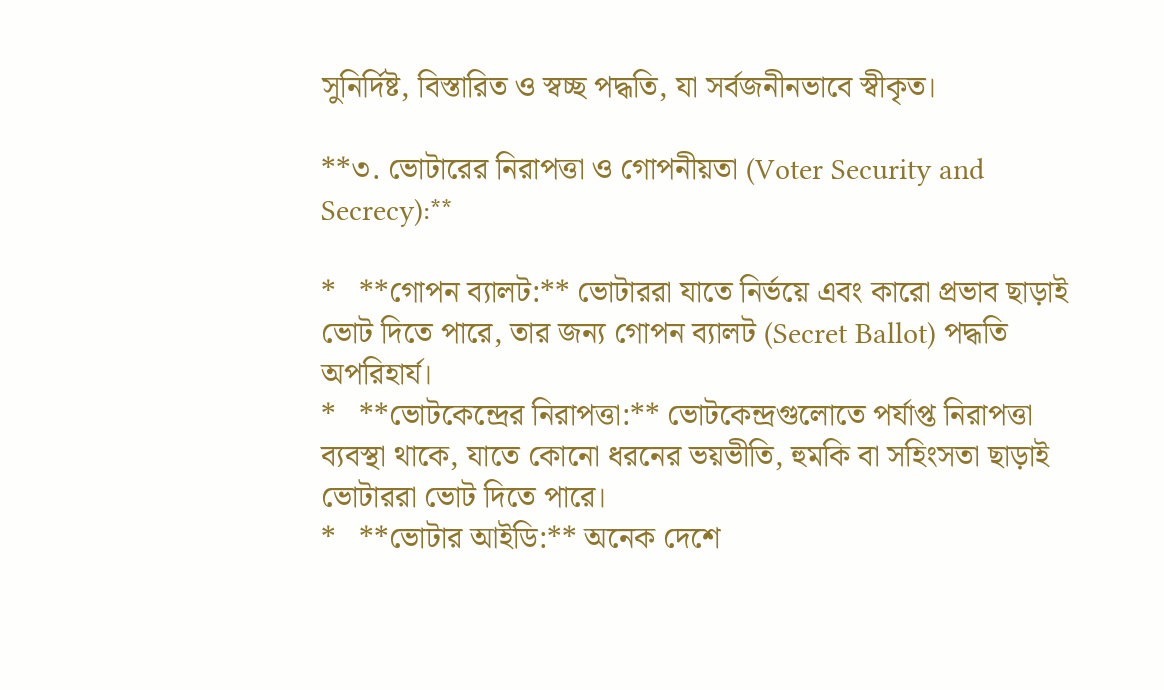সুনির্দিষ্ট, বিস্তারিত ও স্বচ্ছ পদ্ধতি, যা সর্বজনীনভাবে স্বীকৃত।

**৩. ভোটারের নিরাপত্তা ও গোপনীয়তা (Voter Security and Secrecy):**

*   **গোপন ব্যালট:** ভোটাররা যাতে নির্ভয়ে এবং কারো প্রভাব ছাড়াই ভোট দিতে পারে, তার জন্য গোপন ব্যালট (Secret Ballot) পদ্ধতি অপরিহার্য।
*   **ভোটকেন্দ্রের নিরাপত্তা:** ভোটকেন্দ্রগুলোতে পর্যাপ্ত নিরাপত্তা ব্যবস্থা থাকে, যাতে কোনো ধরনের ভয়ভীতি, হুমকি বা সহিংসতা ছাড়াই ভোটাররা ভোট দিতে পারে।
*   **ভোটার আইডি:** অনেক দেশে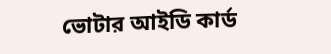ভোটার আইডি কার্ড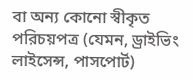বা অন্য কোনো স্বীকৃত পরিচয়পত্র (যেমন, ড্রাইভিং লাইসেন্স, পাসপোর্ট)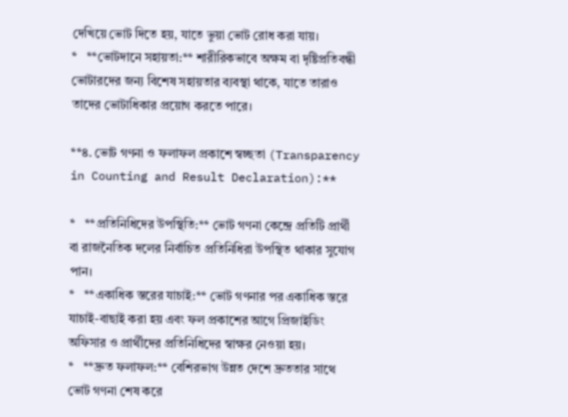দেখিয়ে ভোট দিতে হয়, যাতে ভুয়া ভোট রোধ করা যায়।
*   **ভোটদানে সহায়তা:** শারীরিকভাবে অক্ষম বা দৃষ্টিপ্রতিবন্ধী ভোটারদের জন্য বিশেষ সহায়তার ব্যবস্থা থাকে, যাতে তারাও তাদের ভোটাধিকার প্রয়োগ করতে পারে।

**৪. ভোট গণনা ও ফলাফল প্রকাশে স্বচ্ছতা (Transparency in Counting and Result Declaration):**

*   **প্রতিনিধিদের উপস্থিতি:** ভোট গণনা কেন্দ্রে প্রতিটি প্রার্থী বা রাজনৈতিক দলের নির্বাচিত প্রতিনিধিরা উপস্থিত থাকার সুযোগ পান।
*   **একাধিক স্তরের যাচাই:** ভোট গণনার পর একাধিক স্তরে যাচাই-বাছাই করা হয় এবং ফল প্রকাশের আগে প্রিজাইডিং অফিসার ও প্রার্থীদের প্রতিনিধিদের স্বাক্ষর নেওয়া হয়।
*   **দ্রুত ফলাফল:** বেশিরভাগ উন্নত দেশে দ্রুততার সাথে ভোট গণনা শেষ করে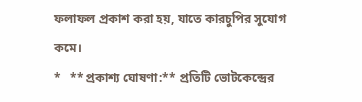ফলাফল প্রকাশ করা হয়, যাতে কারচুপির সুযোগ কমে।
*   **প্রকাশ্য ঘোষণা:** প্রতিটি ভোটকেন্দ্রের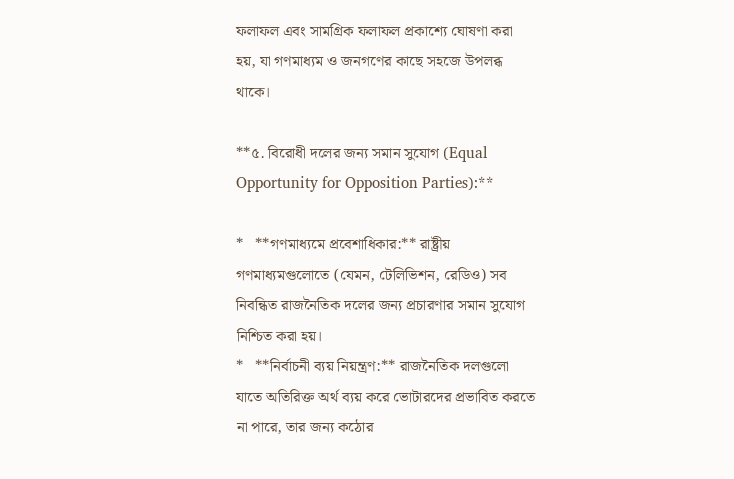ফলাফল এবং সামগ্রিক ফলাফল প্রকাশ্যে ঘোষণা করা হয়, যা গণমাধ্যম ও জনগণের কাছে সহজে উপলব্ধ থাকে।

**৫. বিরোধী দলের জন্য সমান সুযোগ (Equal Opportunity for Opposition Parties):**

*   **গণমাধ্যমে প্রবেশাধিকার:** রাষ্ট্রীয় গণমাধ্যমগুলোতে (যেমন, টেলিভিশন, রেডিও) সব নিবন্ধিত রাজনৈতিক দলের জন্য প্রচারণার সমান সুযোগ নিশ্চিত করা হয়।
*   **নির্বাচনী ব্যয় নিয়ন্ত্রণ:** রাজনৈতিক দলগুলো যাতে অতিরিক্ত অর্থ ব্যয় করে ভোটারদের প্রভাবিত করতে না পারে, তার জন্য কঠোর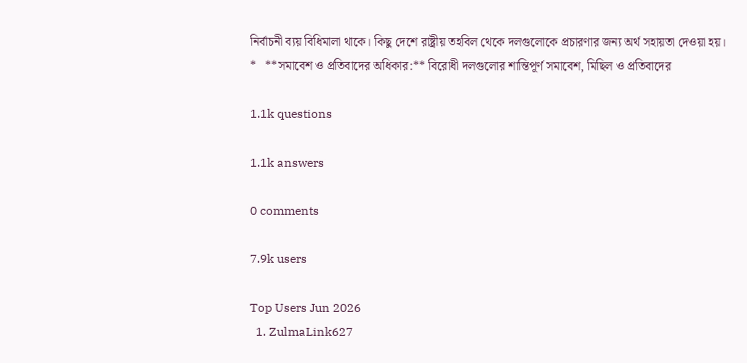নির্বাচনী ব্যয় বিধিমালা থাকে। কিছু দেশে রাষ্ট্রীয় তহবিল থেকে দলগুলোকে প্রচারণার জন্য অর্থ সহায়তা দেওয়া হয়।
*   **সমাবেশ ও প্রতিবাদের অধিকার:** বিরোধী দলগুলোর শান্তিপূর্ণ সমাবেশ, মিছিল ও প্রতিবাদের

1.1k questions

1.1k answers

0 comments

7.9k users

Top Users Jun 2026
  1. ZulmaLink627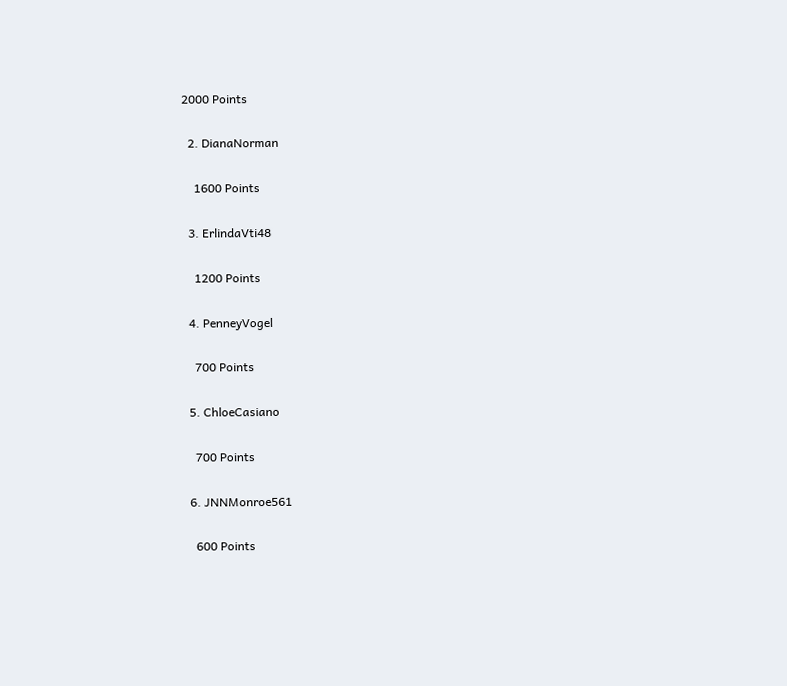2000 Points

  2. DianaNorman

    1600 Points

  3. ErlindaVti48

    1200 Points

  4. PenneyVogel

    700 Points

  5. ChloeCasiano

    700 Points

  6. JNNMonroe561

    600 Points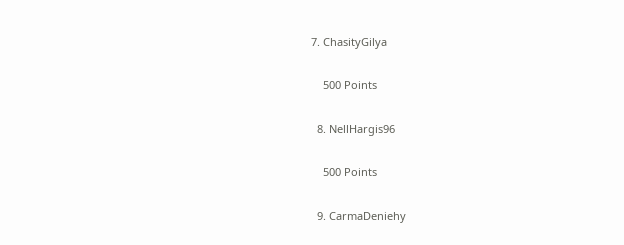7. ChasityGilya

    500 Points

  8. NellHargis96

    500 Points

  9. CarmaDeniehy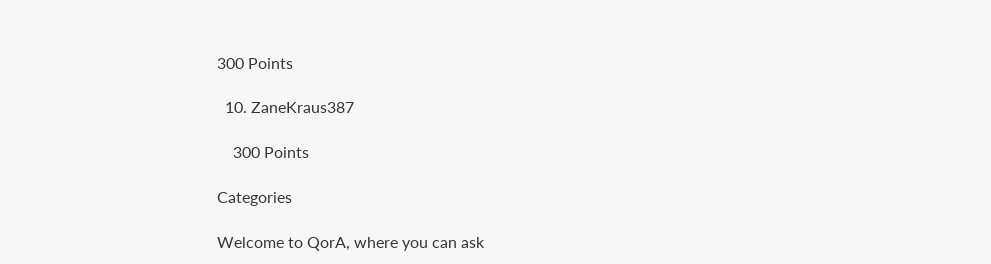300 Points

  10. ZaneKraus387

    300 Points

Categories

Welcome to QorA, where you can ask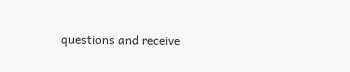questions and receive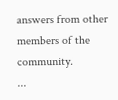answers from other members of the community.
...